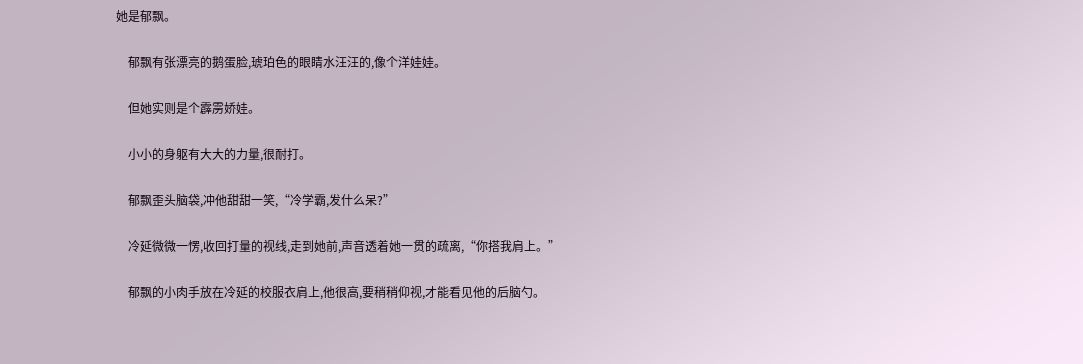她是郁飘。

    郁飘有张漂亮的鹅蛋脸,琥珀色的眼睛水汪汪的,像个洋娃娃。

    但她实则是个霹雳娇娃。

    小小的身躯有大大的力量,很耐打。

    郁飘歪头脑袋,冲他甜甜一笑,“冷学霸,发什么呆?”

    冷延微微一愣,收回打量的视线,走到她前,声音透着她一贯的疏离,“你搭我肩上。”

    郁飘的小肉手放在冷延的校服衣肩上,他很高,要稍稍仰视,才能看见他的后脑勺。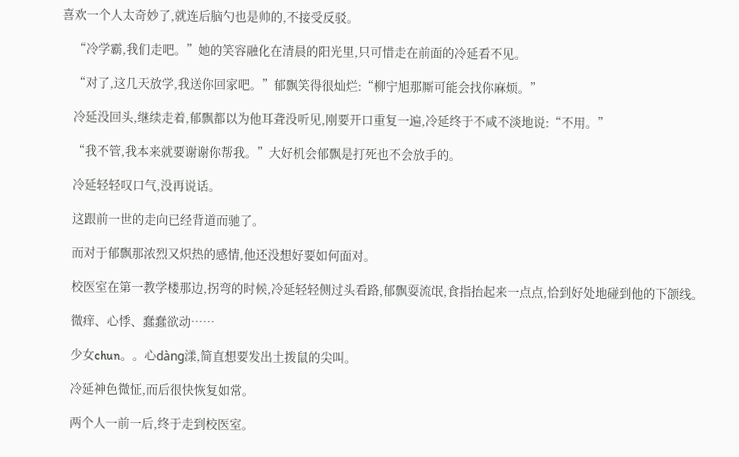喜欢一个人太奇妙了,就连后脑勺也是帅的,不接受反驳。

    “冷学霸,我们走吧。”她的笑容融化在清晨的阳光里,只可惜走在前面的冷延看不见。

    “对了,这几天放学,我送你回家吧。”郁飘笑得很灿烂:“柳宁旭那厮可能会找你麻烦。”

    冷延没回头,继续走着,郁飘都以为他耳聋没听见,刚要开口重复一遍,冷延终于不咸不淡地说:“不用。”

    “我不管,我本来就要谢谢你帮我。”大好机会郁飘是打死也不会放手的。

    冷延轻轻叹口气,没再说话。

    这跟前一世的走向已经背道而驰了。

    而对于郁飘那浓烈又炽热的感情,他还没想好要如何面对。

    校医室在第一教学楼那边,拐弯的时候,冷延轻轻侧过头看路,郁飘耍流氓,食指抬起来一点点,恰到好处地碰到他的下颌线。

    微痒、心悸、蠢蠢欲动……

    少女chun。。心dàng漾,简直想要发出土拨鼠的尖叫。

    冷延神色微怔,而后很快恢复如常。

    两个人一前一后,终于走到校医室。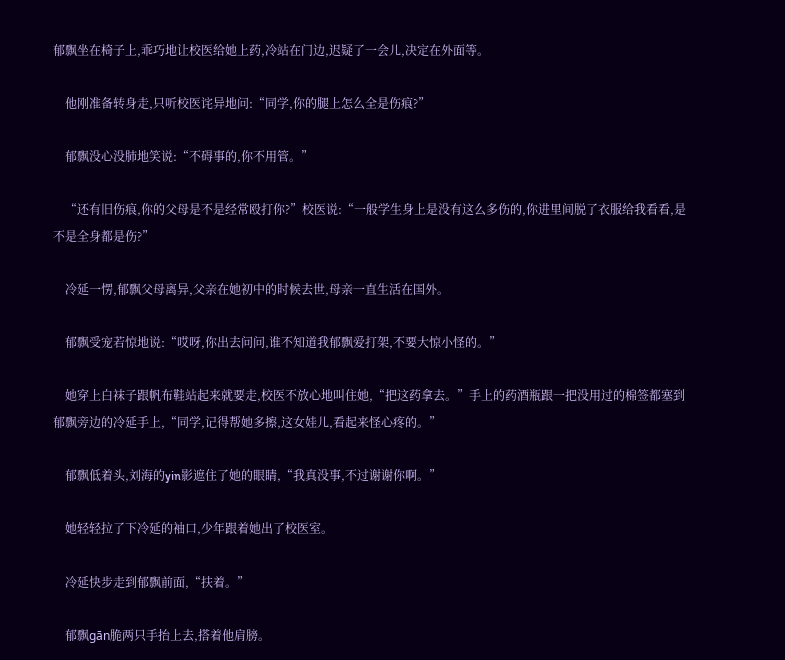郁飘坐在椅子上,乖巧地让校医给她上药,冷站在门边,迟疑了一会儿,决定在外面等。

    他刚准备转身走,只听校医诧异地问:“同学,你的腿上怎么全是伤痕?”

    郁飘没心没肺地笑说:“不碍事的,你不用管。”

    “还有旧伤痕,你的父母是不是经常殴打你?”校医说:“一般学生身上是没有这么多伤的,你进里间脱了衣服给我看看,是不是全身都是伤?”

    冷延一愣,郁飘父母离异,父亲在她初中的时候去世,母亲一直生活在国外。

    郁飘受宠若惊地说:“哎呀,你出去问问,谁不知道我郁飘爱打架,不要大惊小怪的。”

    她穿上白袜子跟帆布鞋站起来就要走,校医不放心地叫住她,“把这药拿去。”手上的药酒瓶跟一把没用过的棉签都塞到郁飘旁边的冷延手上,“同学,记得帮她多擦,这女娃儿,看起来怪心疼的。”

    郁飘低着头,刘海的yin影遮住了她的眼睛,“我真没事,不过谢谢你啊。”

    她轻轻拉了下冷延的袖口,少年跟着她出了校医室。

    冷延快步走到郁飘前面,“扶着。”

    郁飘gān脆两只手抬上去,搭着他肩膀。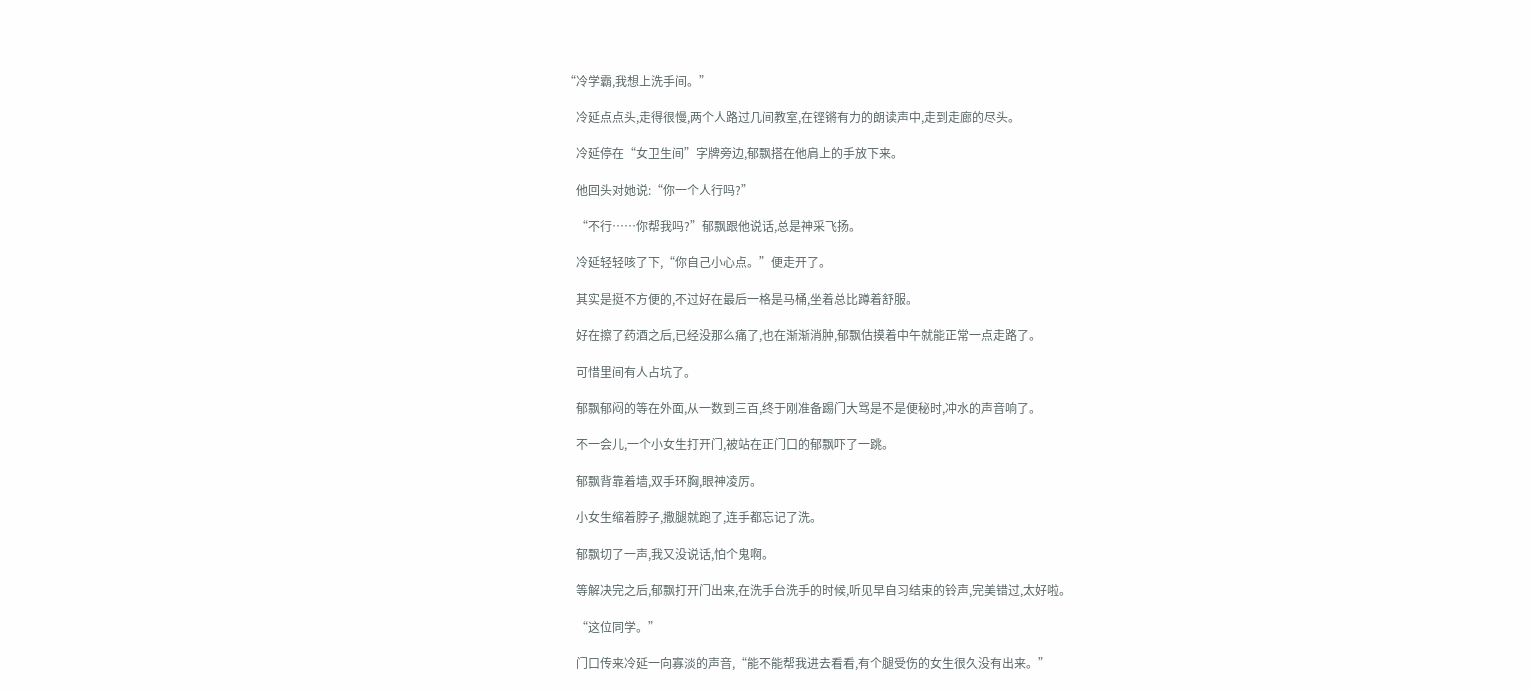“冷学霸,我想上洗手间。”

    冷延点点头,走得很慢,两个人路过几间教室,在铿锵有力的朗读声中,走到走廊的尽头。

    冷延停在“女卫生间”字牌旁边,郁飘搭在他肩上的手放下来。

    他回头对她说:“你一个人行吗?”

    “不行……你帮我吗?”郁飘跟他说话,总是神采飞扬。

    冷延轻轻咳了下,“你自己小心点。”便走开了。

    其实是挺不方便的,不过好在最后一格是马桶,坐着总比蹲着舒服。

    好在擦了药酒之后,已经没那么痛了,也在渐渐消肿,郁飘估摸着中午就能正常一点走路了。

    可惜里间有人占坑了。

    郁飘郁闷的等在外面,从一数到三百,终于刚准备踢门大骂是不是便秘时,冲水的声音响了。

    不一会儿,一个小女生打开门,被站在正门口的郁飘吓了一跳。

    郁飘背靠着墙,双手环胸,眼神凌厉。

    小女生缩着脖子,撒腿就跑了,连手都忘记了洗。

    郁飘切了一声,我又没说话,怕个鬼啊。

    等解决完之后,郁飘打开门出来,在洗手台洗手的时候,听见早自习结束的铃声,完美错过,太好啦。

    “这位同学。”

    门口传来冷延一向寡淡的声音,“能不能帮我进去看看,有个腿受伤的女生很久没有出来。”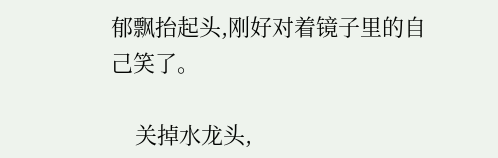郁飘抬起头,刚好对着镜子里的自己笑了。

    关掉水龙头,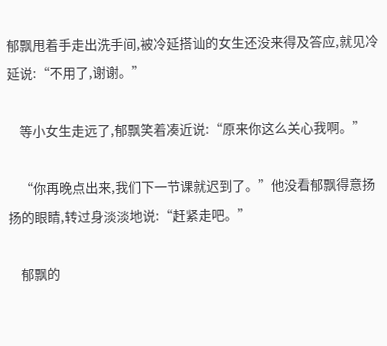郁飘甩着手走出洗手间,被冷延搭讪的女生还没来得及答应,就见冷延说:“不用了,谢谢。”

    等小女生走远了,郁飘笑着凑近说:“原来你这么关心我啊。”

    “你再晚点出来,我们下一节课就迟到了。”他没看郁飘得意扬扬的眼睛,转过身淡淡地说:“赶紧走吧。”

    郁飘的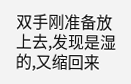双手刚准备放上去,发现是湿的,又缩回来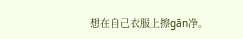想在自己衣服上擦gān净。